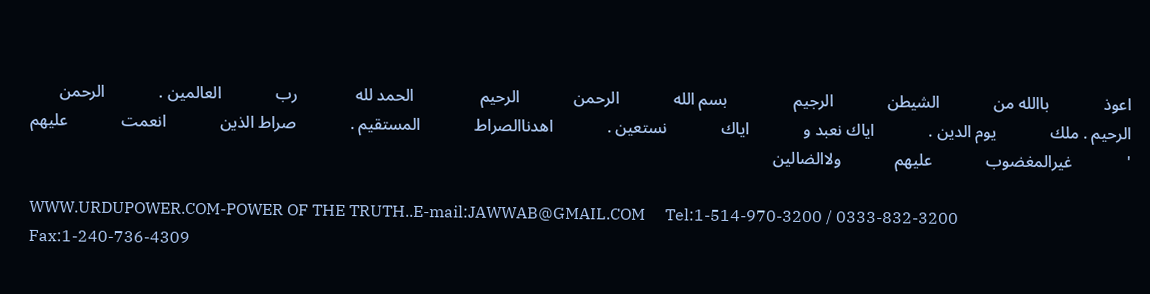اعوذ             باالله من             الشيطن             الرجيم                بسم الله             الرحمن             الرحيم                الحمد لله              رب             العالمين .             الرحمن             الرحيم . ملك             يوم الدين .             اياك نعبد و             اياك             نستعين .             اهدناالصراط             المستقيم .             صراط الذين             انعمت             عليهم '             غيرالمغضوب             عليهم             ولاالضالين

WWW.URDUPOWER.COM-POWER OF THE TRUTH..E-mail:JAWWAB@GMAIL.COM     Tel:1-514-970-3200 / 0333-832-3200       Fax:1-240-736-4309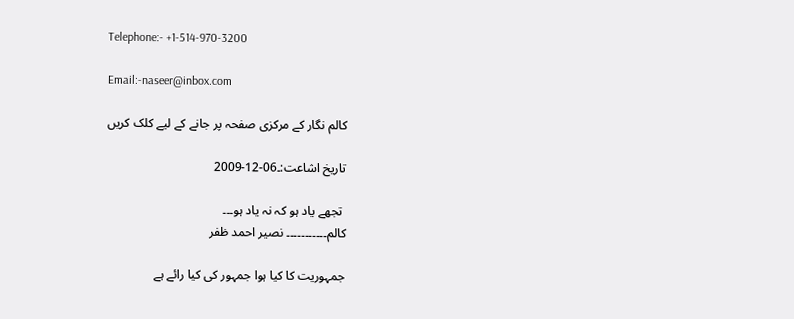Telephone:- +1-514-970-3200

Email:-naseer@inbox.com

کالم نگار کے مرکزی صفحہ پر جانے کے لیے کلک کریں

تاریخ اشاعت:۔06-12-2009

 تجھے یاد ہو کہ نہ یاد ہو۔۔۔
کالم۔۔۔۔۔۔۔۔۔۔۔ نصیر احمد ظفر

جمہوریت کا کیا ہوا جمہور کی کیا رائے ہے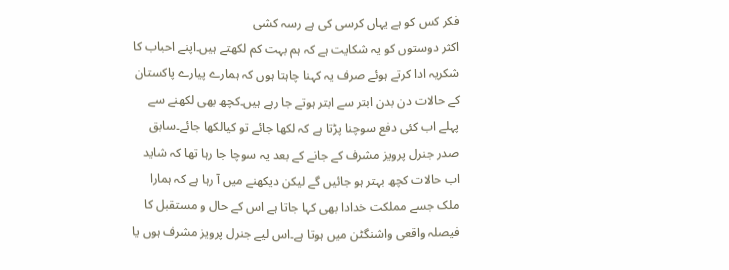فکر کس کو ہے یہاں کرسی کی ہے رسہ کشی
اکثر دوستوں کو یہ شکایت ہے کہ ہم بہت کم لکھتے ہیں۔اپنے احباب کا شکریہ ادا کرتے ہوئے صرف یہ کہنا چاہتا ہوں کہ ہمارے پیارے پاکستان کے حالات دن بدن ابتر سے ابتر ہوتے جا رہے ہیں۔کچھ بھی لکھنے سے پہلے اب کئی دفع سوچنا پڑتا ہے کہ لکھا جائے تو کیالکھا جائے۔سابق صدر جنرل پرویز مشرف کے جانے کے بعد یہ سوچا جا رہا تھا کہ شاید اب حالات کچھ بہتر ہو جائیں گے لیکن دیکھنے میں آ رہا ہے کہ ہمارا ملک جسے مملکت خدادا بھی کہا جاتا ہے اس کے حال و مستقبل کا فیصلہ واقعی واشنگٹن میں ہوتا ہے۔اس لیے جنرل پرویز مشرف ہوں یا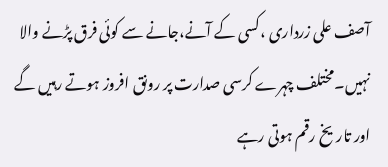آصف علی زرداری ،کسی کے آنے،جانے سے کوئی فرق پڑنے والا نہیں۔مختلف چہرے کرسی صدارت پر رونق افروز ہوتے رہیں گے اور تاریخ رقم ہوتی رہے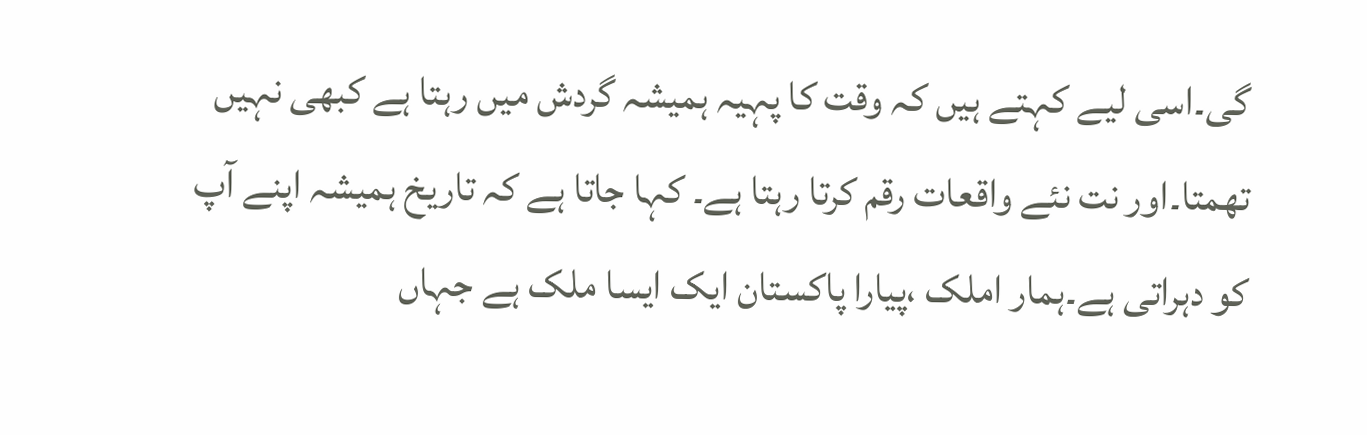گی۔اسی لیے کہتے ہیں کہ وقت کا پہیہ ہمیشہ گردش میں رہتا ہے کبھی نہیں تھمتا۔اور نت نئے واقعات رقم کرتا رہتا ہے۔ کہا جاتا ہے کہ تاریخ ہمیشہ اپنے آپ کو دہراتی ہے۔ہمار املک ،پیارا پاکستان ایک ایسا ملک ہے جہاں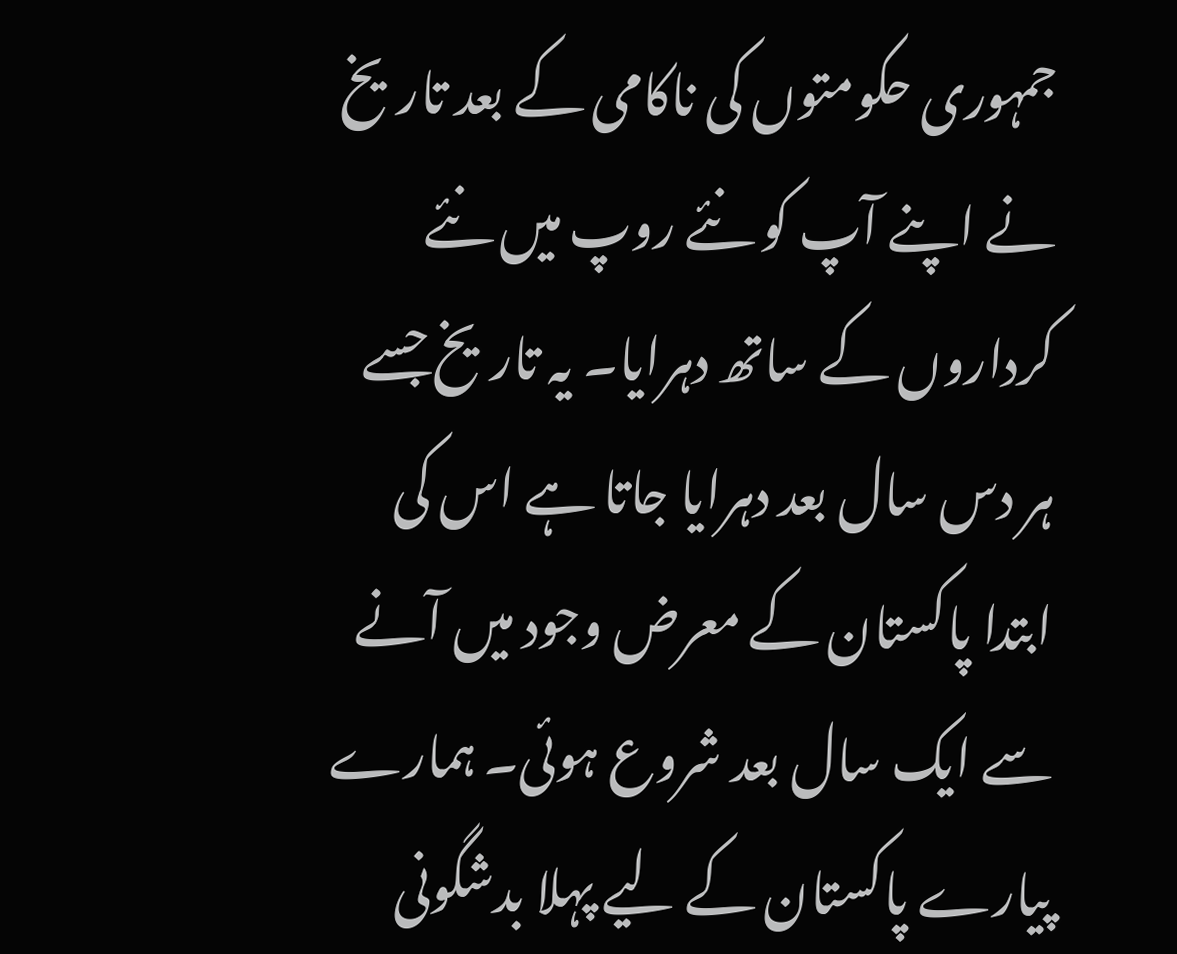جمہوری حکومتوں کی ناکامی کے بعد تاریخ نے اپنے آپ کو نئے روپ میں نئے کرداروں کے ساتھ دہرایا۔ یہ تاریخ جسے ہر دس سال بعد دہرایا جاتا ہے اس کی ابتدا پاکستان کے معرض وجود میں آنے سے ایک سال بعد شروع ہوئی۔ ہمارے پیارے پاکستان کے لیے پہلا بدشگونی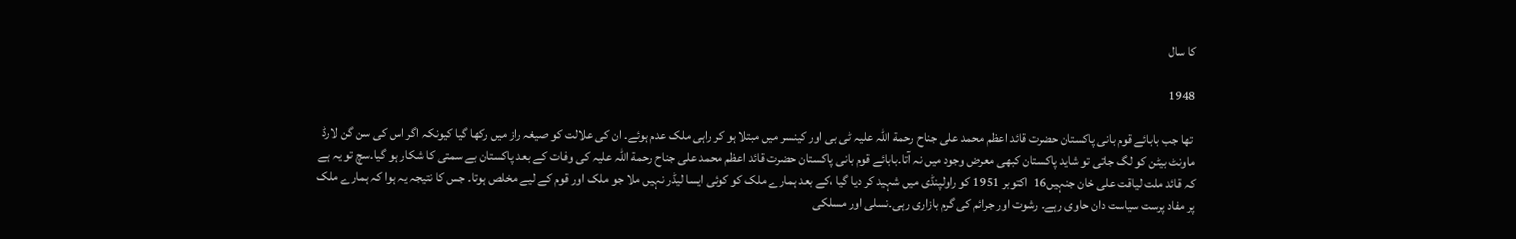کا سال

1948

 تھا جب بابائے قوم بانی پاکستان حضرت قائد اعظم محمد علی جناح رحمة اللہ علیہ ٹی بی اور کینسر میں مبتلا ہو کر راہی ملک عدم ہوئے۔ ان کی علالت کو صیغہ راز میں رکھا گیا کیونکہ اگر اس کی سن گن لارڈ ماونٹ بیٹن کو لگ جاتی تو شاید پاکستان کبھی معرض وجود میں نہ آتا۔بابائے قوم بانی پاکستان حضرت قائد اعظم محمد علی جناح رحمة اللہ علیہ کی وفات کے بعد پاکستان بے سمتی کا شکار ہو گیا۔سچ تو یہ ہے کہ قائد ملت لیاقت علی خان جنہیں16  اکتوبر 1951 کو راولپنڈی میں شہید کر دیا گیا ،کے بعد ہمارے ملک کو کوئی ایسا لیڈر نہیں ملا جو ملک اور قوم کے لیے مخلص ہوتا۔ جس کا نتیجہ یہ ہوا کہ ہمارے ملک پر مفاد پرست سیاست دان حاوی رہے۔ رشوت اور جرائم کی گرم بازاری رہی۔نسلی اور مسلکی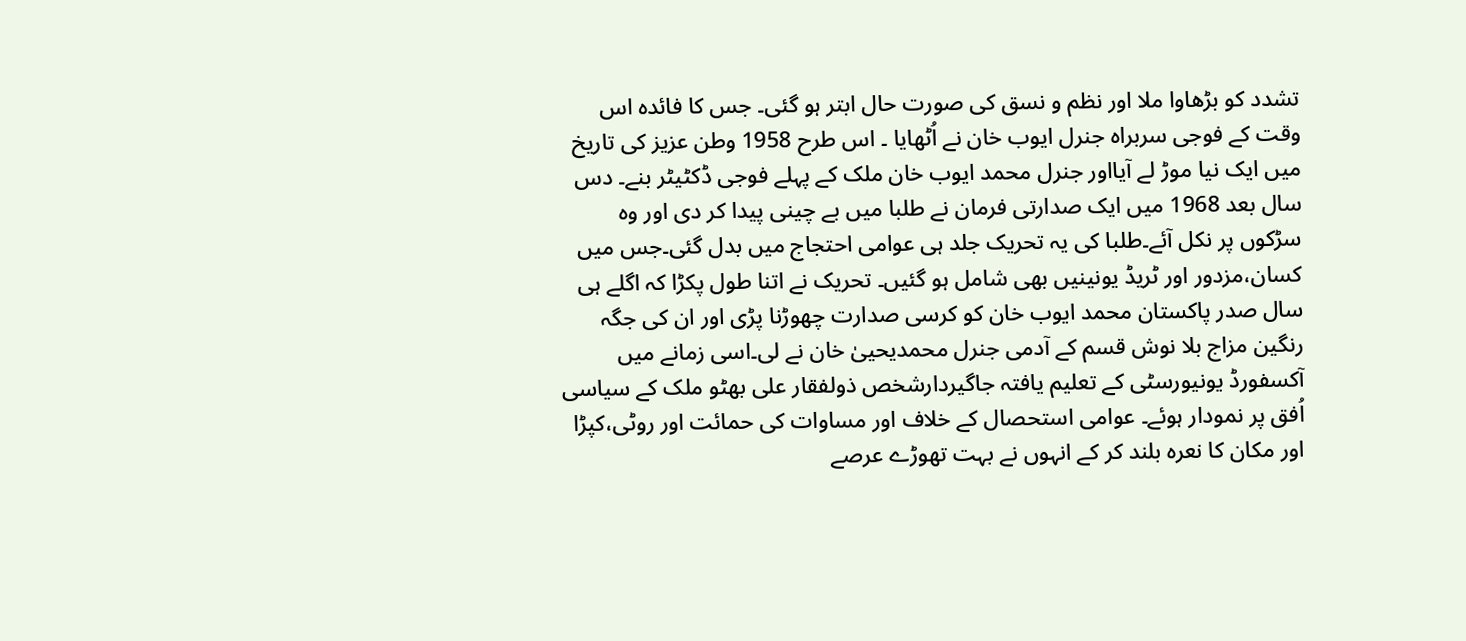تشدد کو بڑھاوا ملا اور نظم و نسق کی صورت حال ابتر ہو گئی۔ جس کا فائدہ اس وقت کے فوجی سربراہ جنرل ایوب خان نے اُٹھایا ۔ اس طرح 1958 وطن عزیز کی تاریخ میں ایک نیا موڑ لے آیااور جنرل محمد ایوب خان ملک کے پہلے فوجی ڈکٹیٹر بنے۔ دس سال بعد 1968 میں ایک صدارتی فرمان نے طلبا میں بے چینی پیدا کر دی اور وہ سڑکوں پر نکل آئے۔طلبا کی یہ تحریک جلد ہی عوامی احتجاج میں بدل گئی۔جس میں کسان،مزدور اور ٹریڈ یونینیں بھی شامل ہو گئیں۔ تحریک نے اتنا طول پکڑا کہ اگلے ہی سال صدر پاکستان محمد ایوب خان کو کرسی صدارت چھوڑنا پڑی اور ان کی جگہ رنگین مزاج بلا نوش قسم کے آدمی جنرل محمدیحییٰ خان نے لی۔اسی زمانے میں آکسفورڈ یونیورسٹی کے تعلیم یافتہ جاگیردارشخص ذولفقار علی بھٹو ملک کے سیاسی اُفق پر نمودار ہوئے۔ عوامی استحصال کے خلاف اور مساوات کی حمائت اور روٹی،کپڑا اور مکان کا نعرہ بلند کر کے انہوں نے بہت تھوڑے عرصے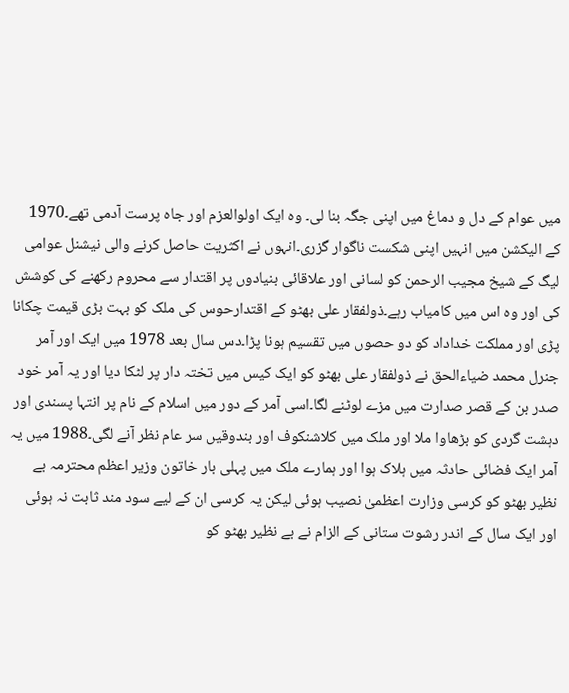میں عوام کے دل و دماغ میں اپنی جگہ بنا لی۔ وہ ایک اولوالعزم اور جاہ پرست آدمی تھے۔1970 کے الیکشن میں انہیں اپنی شکست ناگوار گزری۔انہوں نے اکثریت حاصل کرنے والی نیشنل عوامی لیگ کے شیخ مجیب الرحمن کو لسانی اور علاقائی بنیادوں پر اقتدار سے محروم رکھنے کی کوشش کی اور وہ اس میں کامیاب رہے۔ذولفقار علی بھٹو کے اقتدارحوس کی ملک کو بہت بڑی قیمت چکانا پڑی اور مملکت خداداد کو دو حصوں میں تقسیم ہونا پڑا۔دس سال بعد 1978 میں ایک اور آمر جنرل محمد ضیاءالحق نے ذولفقار علی بھٹو کو ایک کیس میں تختہ دار پر لٹکا دیا اور یہ آمر خود صدر بن کے قصر صدارت میں مزے لوٹنے لگا۔اسی آمر کے دور میں اسلام کے نام پر انتہا پسندی اور دہشت گردی کو بڑھاوا ملا اور ملک میں کلاشنکوف اور بندوقیں سر عام نظر آنے لگی۔1988 میں یہ آمر ایک فضائی حادثہ میں ہلاک ہوا اور ہمارے ملک میں پہلی بار خاتون وزیر اعظم محترمہ بے نظیر بھٹو کو کرسی وزارت اعظمیٰ نصیب ہوئی لیکن یہ کرسی ان کے لیے سود مند ثابت نہ ہوئی اور ایک سال کے اندر رشوت ستانی کے الزام نے بے نظیر بھٹو کو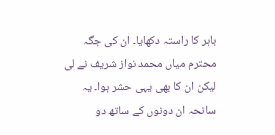باہر کا راستہ دکھایا۔ ان کی جگہ محترم میاں محمد نواز شریف نے لی لیکن ان کا بھی یہی حشر ہوا۔ یہ سانحہ ان دونوں کے ساتھ دو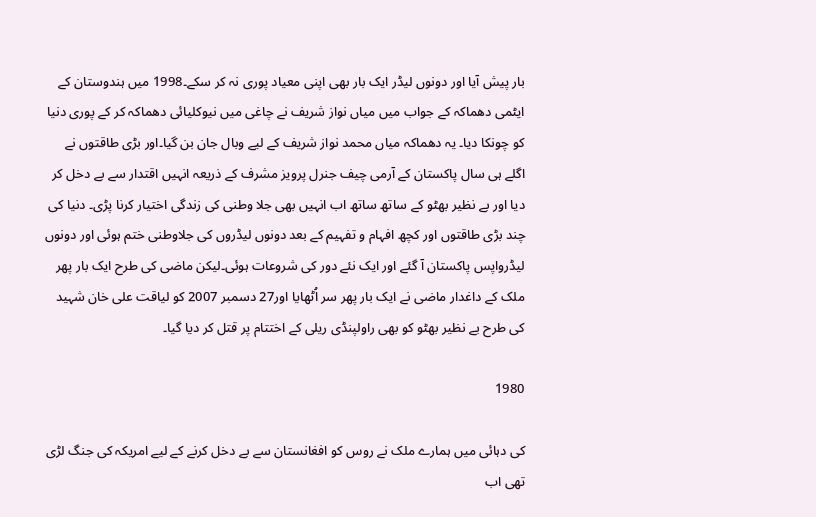بار پیش آیا اور دونوں لیڈر ایک بار بھی اپنی معیاد پوری نہ کر سکے۔1998 میں ہندوستان کے ایٹمی دھماکہ کے جواب میں میاں نواز شریف نے چاغی میں نیوکلیائی دھماکہ کر کے پوری دنیا کو چونکا دیا۔ یہ دھماکہ میاں محمد نواز شریف کے لیے وبال جان بن گیا۔اور بڑی طاقتوں نے اگلے ہی سال پاکستان کے آرمی چیف جنرل پرویز مشرف کے ذریعہ انہیں اقتدار سے بے دخل کر دیا اور بے نظیر بھٹو کے ساتھ ساتھ اب انہیں بھی جلا وطنی کی زندگی اختیار کرنا پڑی۔ دنیا کی چند بڑی طاقتوں اور کچھ افہام و تفہیم کے بعد دونوں لیڈروں کی جلاوطنی ختم ہوئی اور دونوں لیڈرواپس پاکستان آ گئے اور ایک نئے دور کی شروعات ہوئی۔لیکن ماضی کی طرح ایک بار پھر ملک کے داغدار ماضی نے ایک بار پھر سر اُٹھایا اور27 دسمبر 2007 کو لیاقت علی خان شہید کی طرح بے نظیر بھٹو کو بھی راولپنڈی ریلی کے اختتام پر قتل کر دیا گیا۔

1980

کی دہائی میں ہمارے ملک نے روس کو افغانستان سے بے دخل کرنے کے لیے امریکہ کی جنگ لڑی تھی اب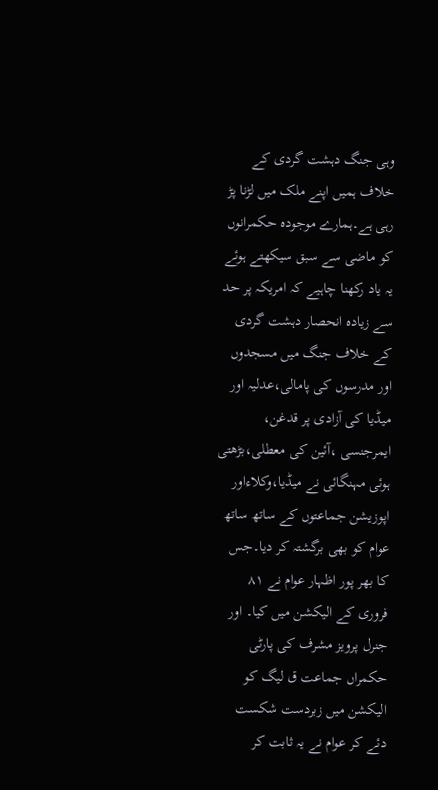وہی جنگ دہشت گردی کے خلاف ہمیں اپنے ملک میں لڑنا پڑ رہی ہے۔ہمارے موجودہ حکمرانوں کو ماضی سے سبق سیکھتے ہوئے یہ یاد رکھنا چاہیے کہ امریکہ پر حد سے زیادہ انحصار دہشت گردی کے خلاف جنگ میں مسجدوں اور مدرسوں کی پامالی،عدلیہ اور میڈیا کی آزادی پر قدغن، ایمرجنسی ،آئین کی معطلی،بڑھتی ہوئی مہنگائی نے میڈیا،وکلاءاور اپوزیشن جماعتوں کے ساتھ ساتھ عوام کو بھی برگشتہ کر دیا۔جس کا بھر پور اظہار عوام نے ۸۱ فروری کے الیکشن میں کیا۔ اور جنرل پرویز مشرف کی پارٹی حکمراں جماعت ق لیگ کو الیکشن میں زبردست شکست دئے کر عوام نے یہ ثابت کر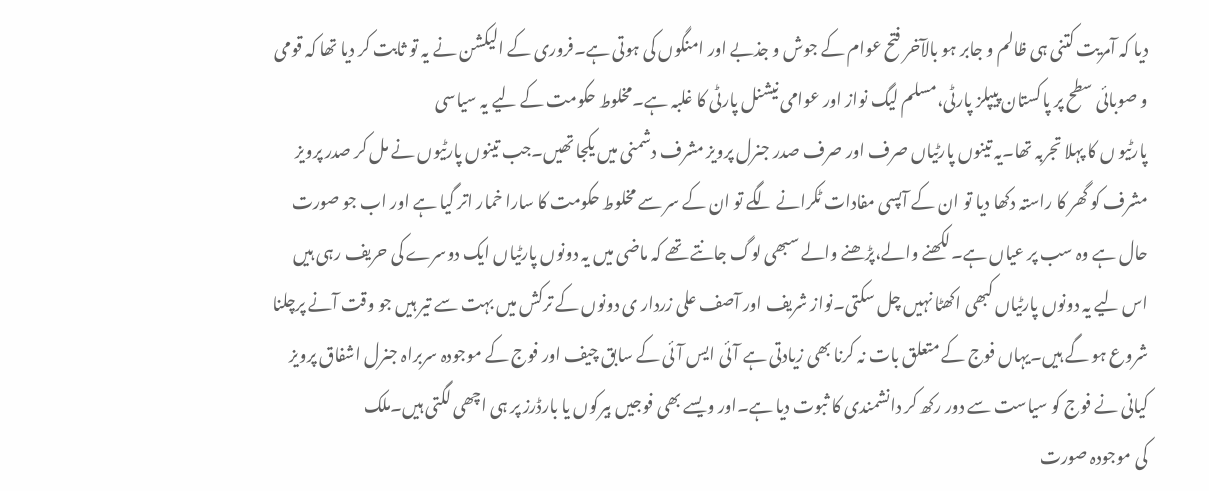دیا کہ آمریت کتنی ہی ظالم و جابر ہو بالآخر فتح عوام کے جوش و جذبے اور امنگوں کی ہوتی ہے۔فروری کے الیکشن نے یہ تو ثابت کر دیا تھا کہ قومی و صوبائی سطح پر پاکستان پیپلز پارٹی،مسلم لیگ نواز اور عوامی نیشنل پارٹی کا غلبہ ہے۔مخلوط حکومت کے لیے یہ سیاسی
پارٹیو ں کا پہلا تجربہ تھا۔یہ تینوں پارٹیاں صرف اور صرف صدر جنرل پرویز مشرف دشمنی میں یکجا تھیں۔جب تینوں پارٹیوں نے مل کر صدر پرویز مشرف کو گھر کا راستہ دکھا دیا تو ان کے آپسی مفادات ٹکرانے لگے تو ان کے سر سے مخلوط حکومت کا سارا خمار اتر گیا ہے اور اب جو صورت حال ہے وہ سب پر عیاں ہے۔لکھنے والے،پڑھنے والے سبھی لوگ جانتے تھے کہ ماضی میں یہ دونوں پارٹیاں ایک دوسرے کی حریف رہی ہیں اس لیے یہ دونوں پارٹیاں کبھی اکھٹا نہیں چل سکتی۔نواز شریف اور آصف علی زردار ی دونوں کے ترکش میں بہت سے تیر ہیں جو وقت آنے پرچلنا شروع ہو گے ہیں۔یہاں فوج کے متعلق بات نہ کرنا بھی زیادتی ہے آئی ایس آئی کے سابق چیف اور فوج کے موجودہ سربراہ جنرل اشفاق پرویز کیانی نے فوج کو سیاست سے دور رکھ کر دانشمندی کا ثبوت دیا ہے۔اور ویسے بھی فوجیں بیرکوں یا بارڈرز پر ہی اچھی لگتی ہیں۔ملک
کی موجودہ صورت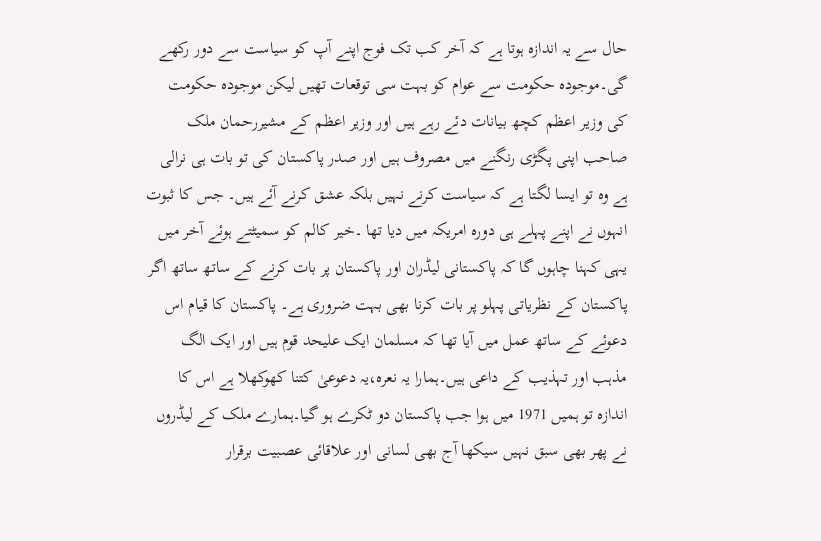حال سے یہ اندازہ ہوتا ہے کہ آخر کب تک فوج اپنے آپ کو سیاست سے دور رکھے گی۔موجودہ حکومت سے عوام کو بہت سی توقعات تھیں لیکن موجودہ حکومت کی وزیر اعظم کچھ بیانات دئے رہے ہیں اور وزیر اعظم کے مشیررحمان ملک صاحب اپنی پگڑی رنگنے میں مصروف ہیں اور صدر پاکستان کی تو بات ہی نرالی ہے وہ تو ایسا لگتا ہے کہ سیاست کرنے نہیں بلکہ عشق کرنے آئے ہیں۔ جس کا ثبوت انہوں نے اپنے پہلے ہی دورہ امریکہ میں دیا تھا ۔خیر کالم کو سمیٹتے ہوئے آخر میں یہی کہنا چاہوں گا کہ پاکستانی لیڈران اور پاکستان پر بات کرنے کے ساتھ ساتھ اگر پاکستان کے نظریاتی پہلو پر بات کرنا بھی بہت ضروری ہے۔ پاکستان کا قیام اس دعوئے کے ساتھ عمل میں آیا تھا کہ مسلمان ایک علیحد قوم ہیں اور ایک الگ مذہب اور تہذیب کے داعی ہیں۔ہمارا یہ نعرہ،یہ دعوعیٰ کتنا کھوکھلا ہے اس کا اندازہ تو ہمیں 1971 میں ہوا جب پاکستان دو ٹکرے ہو گیا۔ہمارے ملک کے لیڈروں نے پھر بھی سبق نہیں سیکھا آج بھی لسانی اور علاقائی عصبیت برقرار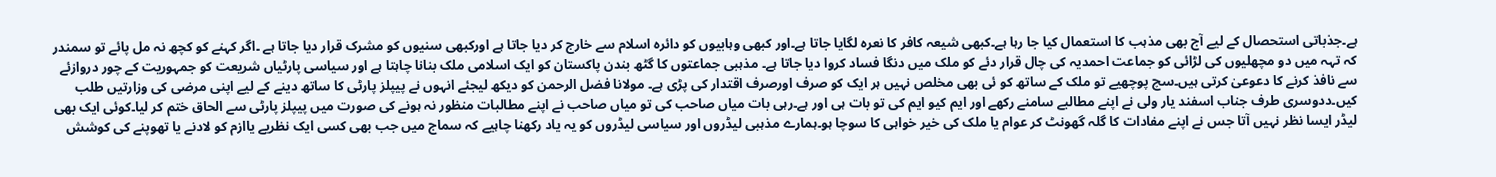ہے۔جذباتی استحصال کے لیے آج بھی مذہب کا استعمال کیا جا رہا ہے۔کبھی شیعہ کافر کا نعرہ لگایا جاتا ہے۔اور کبھی وہابیوں کو دائرہ اسلام سے خارج کر دیا جاتا ہے اورکبھی سنیوں کو مشرک قرار دیا جاتا ہے ۔اگر کہنے کو کچھ نہ مل پائے تو سمندر کہ تہہ میں دو مچھلیوں کی لڑائی کو جماعت احمدیہ کی چال قرار دئے کو ملک میں دنگا فساد کروا دیا جاتا ہے۔ مذہبی جماعتوں کا گٹھ بندن پاکستان کو ایک اسلامی ملک بنانا چاہتا ہے اور سیاسی پارٹیاں شریعت کو جمہوریت کے چور دروازئے سے نافذ کرنے کا دعوعیٰ کرتی ہیں۔سچ پوچھیے تو ملک کے ساتھ کو ئی بھی مخلص نہیں ہر ایک کو صرف اورصرف اقتدار کی پڑی ہے۔ مولانا فضل الرحمن کو دیکھ لیجئے انہوں نے پیپلز پارٹی کا ساتھ دینے کے لیے اپنی مرضی کی وزارتیں طلب کیں۔ددوسری طرف جناب اسفند یار ولی نے اپنے مطالبے سامنے رکھے اور ایم کیو ایم کی تو بات ہی اور ہے۔رہی بات میاں صاحب کی تو میاں صاحب نے اپنے مطالبات منظور نہ ہونے کی صورت میں پیپلز پارٹی سے الحاق ختم کر لیا۔کوئی ایک بھی لیڈر ایسا نظر نہیں آتا جس نے اپنے مفادات کا گلہ گھونٹ کر عوام یا ملک کی خیر خواہی کا سوچا ہو۔ہمارے مذہبی لیڈروں اور سیاسی لیڈروں کو یہ یاد رکھنا چاہیے کہ سماج میں جب بھی کسی ایک نظریے یاازم کو لادنے یا تھوپنے کی کوشش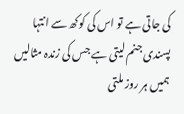کی جاتی ہے تو اس کی کوکھ سے انتہا پسندی جنم لیتی ہے جس کی زندہ مثالیں ہمیں ہر روز ملتی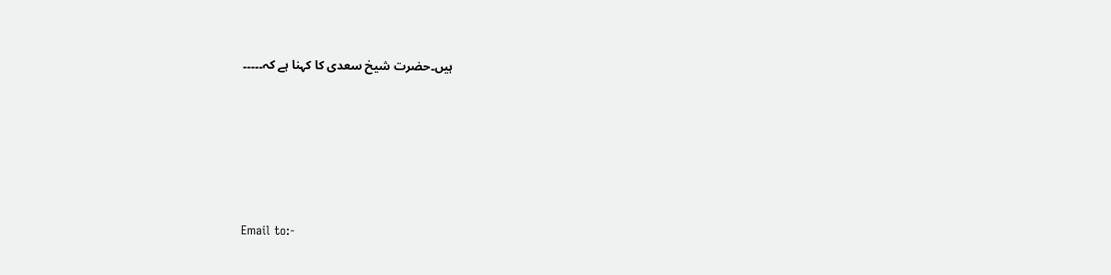ہیں۔حضرت شیخ سعدی کا کہنا ہے کہ۔۔۔۔۔





Email to:-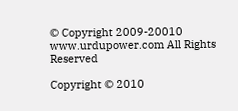© Copyright 2009-20010 www.urdupower.com All Rights Reserved

Copyright © 2010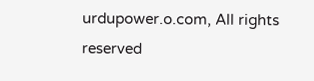urdupower.o.com, All rights reserved